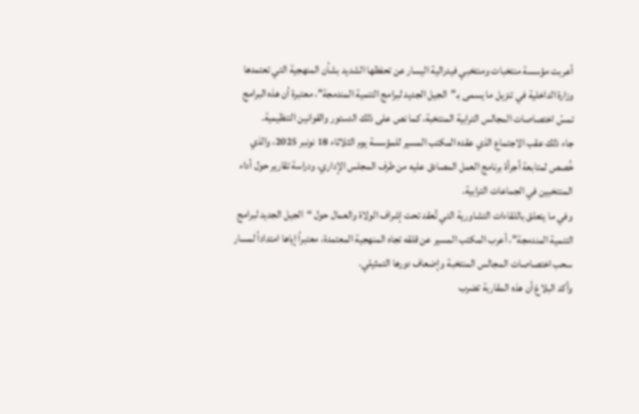أعربت مؤسسة منتخبات ومنتخبي فيدرالية اليسار عن تحفظها الشديد بشأن المنهجية التي تعتمدها وزارة الداخلية في تنزيل ما يسمى بـ”الجيل الجديد لبرامج التنمية المندمجة”، معتبرة أن هذه البرامج تمسّ اختصاصات المجالس الترابية المنتخبة، كما نص على ذلك الدستور والقوانين التنظيمية.
جاء ذلك عقب الاجتماع الذي عقده المكتب المسير للمؤسسة يوم الثلاثاء 18 نونبر 2025، والذي خُصص لمتابعة أجرأة برنامج العمل المصادق عليه من طرف المجلس الإداري، ودراسة تقارير حول أداء المنتخبين في الجماعات الترابية.
وفي ما يتعلق باللقاءات التشاورية التي تُعقد تحت إشراف الولاة والعمال حول “الجيل الجديد لبرامج التنمية المندمجة”، أعرب المكتب المسير عن قلقه تجاه المنهجية المعتمدة، معتبراً إياها امتداداً لمسار سحب اختصاصات المجالس المنتخبة وإضعاف دورها التمثيلي.
وأكد البلاغ أن هذه المقاربة تضرب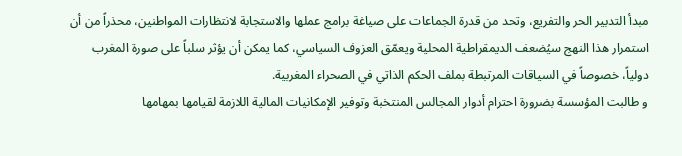مبدأ التدبير الحر والتفريع، وتحد من قدرة الجماعات على صياغة برامج عملها والاستجابة لانتظارات المواطنين، محذراً من أن استمرار هذا النهج سيُضعف الديمقراطية المحلية ويعمّق العزوف السياسي، كما يمكن أن يؤثر سلباً على صورة المغرب دولياً، خصوصاً في السياقات المرتبطة بملف الحكم الذاتي في الصحراء المغربية.
و طالبت المؤسسة بضرورة احترام أدوار المجالس المنتخبة وتوفير الإمكانيات المالية اللازمة لقيامها بمهامها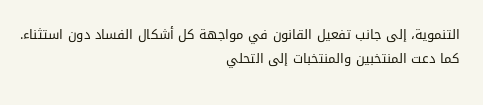التنموية، إلى جانب تفعيل القانون في مواجهة كل أشكال الفساد دون استثناء.
كما دعت المنتخبين والمنتخبات إلى التحلي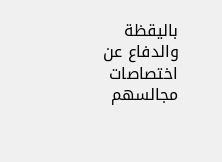باليقظة والدفاع عن اختصاصات مجالسهم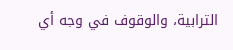الترابية، والوقوف في وجه أي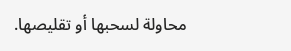محاولة لسحبها أو تقليصها.